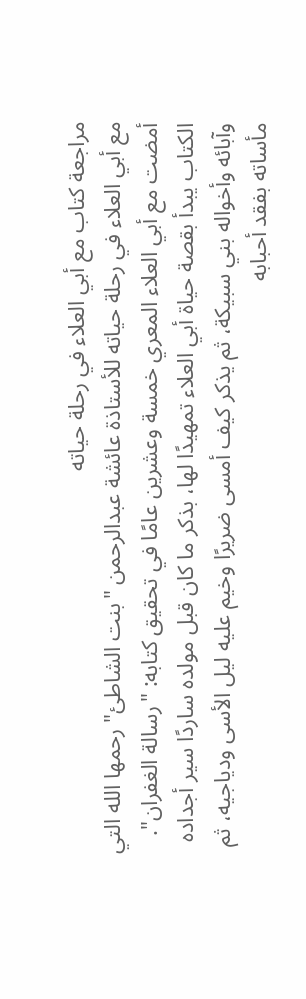مراجعة كتاب مع أبي العلاء في رحلة حياته
مع أبي العلاء في رحلة حياته للأستاذة عائشة عبدالرحمن "بنت الشاطئ" رحمها الله التي أمضت مع أبي العلاء المعري خمسة وعشرين عامًا في تحقيق كتابه: "رسالة الغفران". الكتاب يبدأ بقصة حياة أبي العلاء تمهيدًا لها، بذكر ما كان قبل مولده ساردًا سير أجداده وآبائه وأخواله بني سبيكة، ثم يذكر كيف أمسى ضريرًا وخيم عليه ليل الأسى ودياجيه، ثم مأساته بفقد أحبابه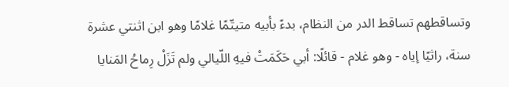وتساقطهم تساقط الدر من النظام، بدءً بأبيه متيتّمًا غلامًا وهو ابن اثنتي عشرة سنة، راثيًا إياه - وهو غلام - قائلًا: أبي حَكَمَتْ فيهِ اللّيالي ولم تَزَلْ رِماحُ المَنايا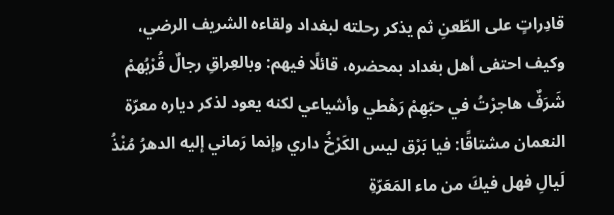قادِراتٍ على الطّعنِ ثم يذكر رحلته لبغداد ولقاءه الشريف الرضي، وكيف احتفى أهل بغداد بمحضره، قائلًا فيهم: وبالعِراقِ رجالٌ قُرْبُهمْ شَرَفٌ هاجرْتُ في حبّهِمْ رَهْطي وأشياعي لكنه يعود لذكر دياره معرّة النعمان مشتاقًا: فيا بَرْق ليس الكَرْخُ داري وإنما رَماني إليه الدهرُ مُنْذُ لَيالِ فهل فيكَ من ماء المَعَرّةِ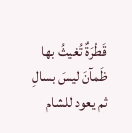قَطْرَةٌ تُغيثُ بها ظَمآنَ ليسَ بسالِ ثم يعود للشام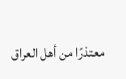معتذرًا من أهل العراق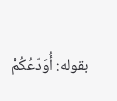بقوله: أُوَدّعُكُمْ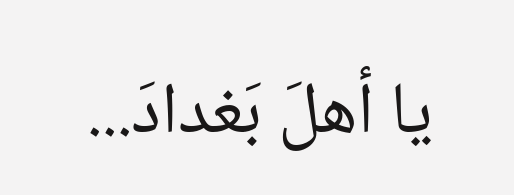يا أهلَ بَغدادَ...